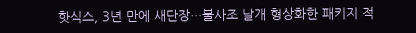핫식스, 3년 만에 새단장…불사조 날개 형상화한 패키지 적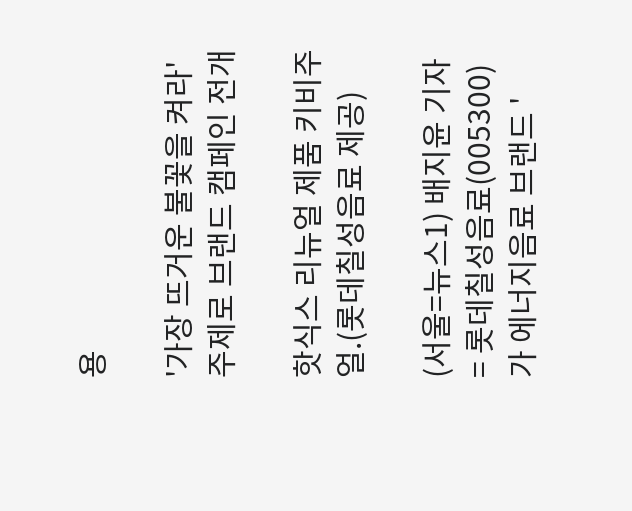용

'가장 뜨거운 불꽃을 켜라' 주제로 브랜드 캠페인 전개

핫식스 리뉴얼 제품 키비주얼.(롯데칠성음료 제공)

(서울=뉴스1) 배지윤 기자 = 롯데칠성음료(005300)가 에너지음료 브랜드 '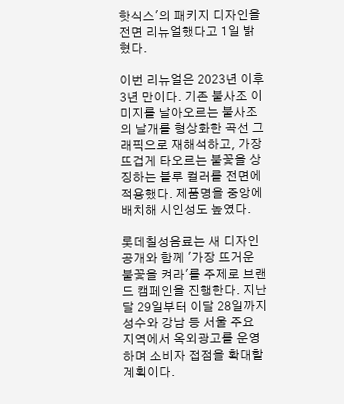핫식스'의 패키지 디자인을 전면 리뉴얼했다고 1일 밝혔다.

이번 리뉴얼은 2023년 이후 3년 만이다. 기존 불사조 이미지를 날아오르는 불사조의 날개를 형상화한 곡선 그래픽으로 재해석하고, 가장 뜨겁게 타오르는 불꽃을 상징하는 블루 컬러를 전면에 적용했다. 제품명을 중앙에 배치해 시인성도 높였다.

롯데칠성음료는 새 디자인 공개와 함께 '가장 뜨거운 불꽃을 켜라'를 주제로 브랜드 캠페인을 진행한다. 지난달 29일부터 이달 28일까지 성수와 강남 등 서울 주요 지역에서 옥외광고를 운영하며 소비자 접점을 확대할 계획이다.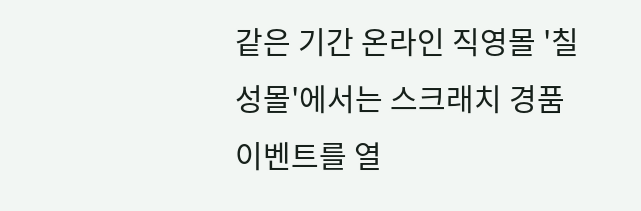같은 기간 온라인 직영몰 '칠성몰'에서는 스크래치 경품 이벤트를 열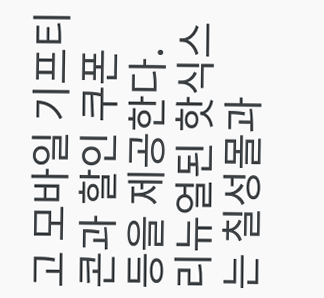고 모바일 기프티콘과 할인 쿠폰 등을 제공한다. 리뉴얼된 핫식스는 칠성몰과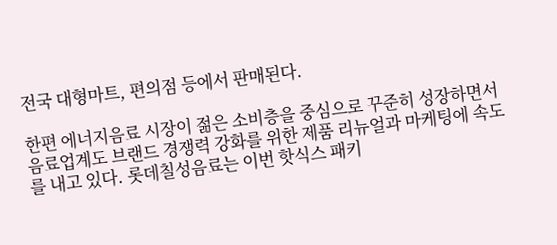전국 대형마트, 편의점 등에서 판매된다.

한편 에너지음료 시장이 젊은 소비층을 중심으로 꾸준히 성장하면서 음료업계도 브랜드 경쟁력 강화를 위한 제품 리뉴얼과 마케팅에 속도를 내고 있다. 롯데칠성음료는 이번 핫식스 패키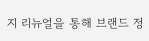지 리뉴얼을 통해 브랜드 정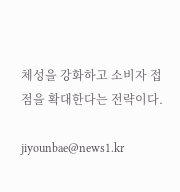체성을 강화하고 소비자 접점을 확대한다는 전략이다.

jiyounbae@news1.kr